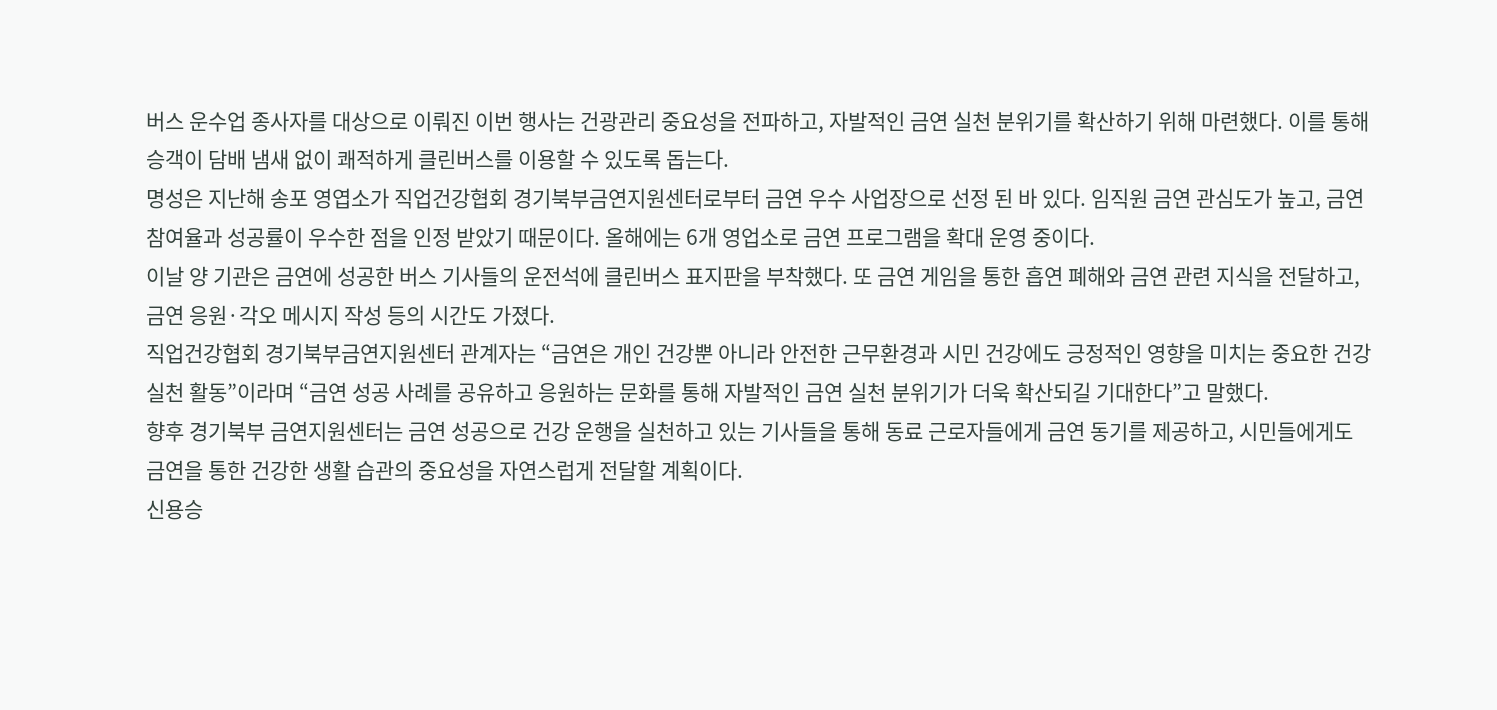버스 운수업 종사자를 대상으로 이뤄진 이번 행사는 건광관리 중요성을 전파하고, 자발적인 금연 실천 분위기를 확산하기 위해 마련했다. 이를 통해 승객이 담배 냄새 없이 쾌적하게 클린버스를 이용할 수 있도록 돕는다.
명성은 지난해 송포 영엽소가 직업건강협회 경기북부금연지원센터로부터 금연 우수 사업장으로 선정 된 바 있다. 임직원 금연 관심도가 높고, 금연 참여율과 성공률이 우수한 점을 인정 받았기 때문이다. 올해에는 6개 영업소로 금연 프로그램을 확대 운영 중이다.
이날 양 기관은 금연에 성공한 버스 기사들의 운전석에 클린버스 표지판을 부착했다. 또 금연 게임을 통한 흡연 폐해와 금연 관련 지식을 전달하고, 금연 응원·각오 메시지 작성 등의 시간도 가졌다.
직업건강협회 경기북부금연지원센터 관계자는 “금연은 개인 건강뿐 아니라 안전한 근무환경과 시민 건강에도 긍정적인 영향을 미치는 중요한 건강 실천 활동”이라며 “금연 성공 사례를 공유하고 응원하는 문화를 통해 자발적인 금연 실천 분위기가 더욱 확산되길 기대한다”고 말했다.
향후 경기북부 금연지원센터는 금연 성공으로 건강 운행을 실천하고 있는 기사들을 통해 동료 근로자들에게 금연 동기를 제공하고, 시민들에게도 금연을 통한 건강한 생활 습관의 중요성을 자연스럽게 전달할 계획이다.
신용승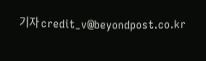기자 credit_v@beyondpost.co.kr